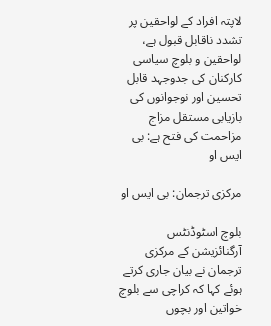لاپتہ افراد کے لواحقین پر تشدد ناقابل قبول ہے، لواحقین و بلوچ سیاسی کارکنان کی جدوجہد قابل تحسین اور نوجوانوں کی بازیابی مستقل مزاج مزاحمت کی فتح ہے: بی ایس او

مرکزی ترجمان: بی ایس او

بلوچ اسٹوڈنٹس آرگنائزیشن کے مرکزی ترجمان نے بیان جاری کرتے ہوئے کہا کہ کراچی سے بلوچ خواتین اور بچوں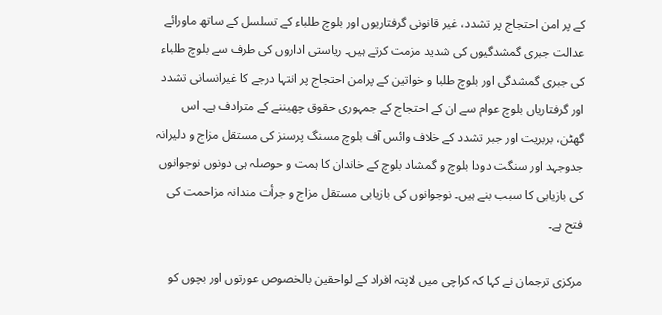کے پر امن احتجاج پر تشدد، غیر قانونی گرفتاریوں اور بلوچ طلباء کے تسلسل کے ساتھ ماورائے عدالت جبری گمشدگیوں کی شدید مزمت کرتے ہیں۔ ریاستی اداروں کی طرف سے بلوچ طلباء کی جبری گمشدگی اور بلوچ طلبا و خواتین کے پرامن احتجاج پر انتہا درجے کا غیرانسانی تشدد اور گرفتاریاں بلوچ عوام سے ان کے احتجاج کے جمہوری حقوق چھیننے کے مترادف ہے۔ اس گھٹن، بربریت اور جبر تشدد کے خلاف وائس آف بلوچ مسنگ پرسنز کی مستقل مزاج و دلیرانہ جدوجہد اور سنگت دودا بلوچ و گمشاد بلوچ کے خاندان کا ہمت و حوصلہ ہی دونوں نوجوانوں کی بازیابی کا سبب بنے ہیں۔ نوجوانوں کی بازیابی مستقل مزاج و جرأت مندانہ مزاحمت کی فتح ہے۔

مرکزی ترجمان نے کہا کہ کراچی میں لاپتہ افراد کے لواحقین بالخصوص عورتوں اور بچوں کو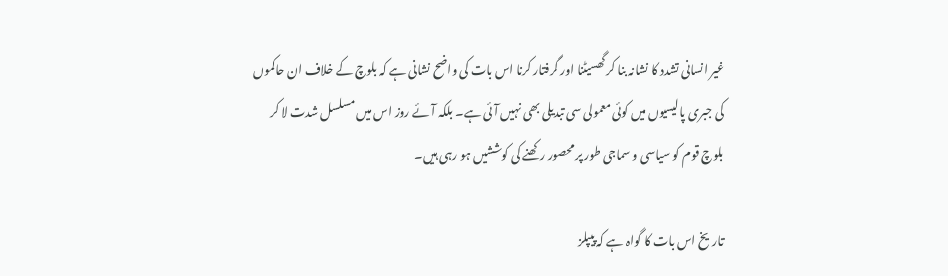غیر انسانی تشدد کا نشانہ بنا کر گھسیٹنا اور گرفتار کرنا اس بات کی واضح نشانی ہے کہ بلوچ کے خلاف ان حاکموں کی جبری پالیسیوں میں کوئی معمولی سی تبدیلی بھی نہیں آئی ہے۔ بلکہ آئے روز اس میں مسلسل شدت لا کر بلوچ قوم کو سیاسی و سماجی طور پر محصور رکھنے کی کوششیں ہو رہی ہیں۔

تاریخ اس بات کا گواہ ہے کہ پیپلز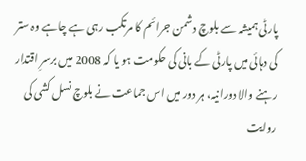پارٹی ہمیشہ سے بلوچ دشمن جرائم کا مرتکب رہی ہے چاہے وہ ستر کی دہائی میں پارٹی کے بانی کی حکومت ہو یا کہ 2008 میں برسرِ اقتدار رہنے والا دورانیہ، ہر دور میں اس جماعت نے بلوچ نسل کشی کی روایت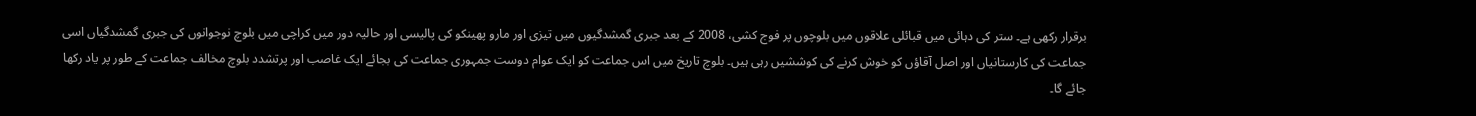برقرار رکھی ہے۔ ستر کی دہائی میں قبائلی علاقوں میں بلوچوں پر فوج کشی، 2008 کے بعد جبری گمشدگیوں میں تیزی اور مارو پھینکو کی پالیسی اور حالیہ دور میں کراچی میں بلوچ نوجوانوں کی جبری گمشدگیاں اسی جماعت کی کارستانیاں اور اصل آقاؤں کو خوش کرنے کی کوششیں رہی ہیں۔ بلوچ تاریخ میں اس جماعت کو ایک عوام دوست جمہوری جماعت کی بجائے ایک غاصب اور پرتشدد بلوچ مخالف جماعت کے طور پر یاد رکھا جائے گا۔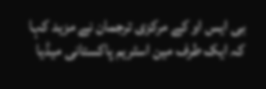بی ایس او کے مرکزی ترجمان نے مزید کہا کہ ایک طرف مین اسٹریم پاکستانی میڈیا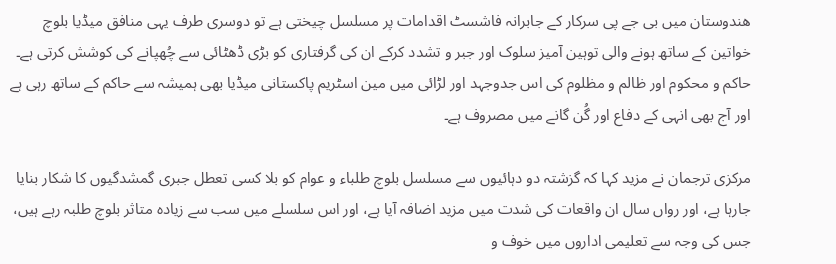ھندوستان میں بی جے پی سرکار کے جابرانہ فاشسٹ اقدامات پر مسلسل چیختی ہے تو دوسری طرف یہی منافق میڈیا بلوچ خواتین کے ساتھ ہونے والی توہین آمیز سلوک اور جبر و تشدد کرکے ان کی گرفتاری کو بڑی ڈھٹائی سے چُھپانے کی کوشش کرتی ہے۔ حاکم و محکوم اور ظالم و مظلوم کی اس جدوجہد اور لڑائی میں مین اسٹریم پاکستانی میڈیا بھی ہمیشہ سے حاکم کے ساتھ رہی ہے اور آج بھی انہی کے دفاع اور گُن گانے میں مصروف ہے۔

مرکزی ترجمان نے مزید کہا کہ گزشتہ دو دہائیوں سے مسلسل بلوچ طلباء و عوام کو بلا کسی تعطل جبری گمشدگیوں کا شکار بنایا جارہا ہے، اور رواں سال ان واقعات کی شدت میں مزید اضافہ آیا ہے، اور اس سلسلے میں سب سے زیادہ متاثر بلوچ طلبہ رہے ہیں، جس کی وجہ سے تعلیمی اداروں میں خوف و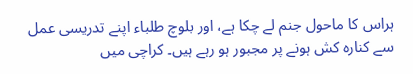ہراس کا ماحول جنم لے چکا ہے، اور بلوچ طلباء اپنے تدریسی عمل سے کنارہ کش ہونے پر مجبور ہو رہے ہیں۔ کراچی میں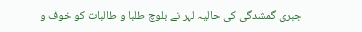جبری گمشدگی کی حالیہ لہر نے بلوچ طلبا و طالبات کو خوف و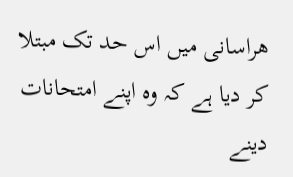ھراسانی میں اس حد تک مبتلا کر دیا ہے کہ وہ اپنے امتحانات دینے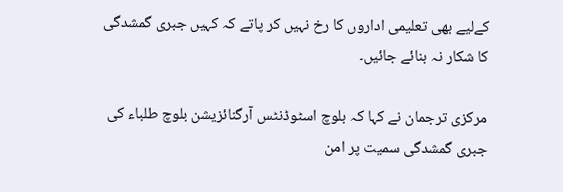کےلیے بھی تعلیمی اداروں کا رخ نہیں کر پاتے کہ کہیں جبری گمشدگی کا شکار نہ بنائے جائیں۔

مرکزی ترجمان نے کہا کہ بلوچ اسٹوڈنٹس آرگنائزیشن بلوچ طلباء کی جبری گمشدگی سمیت پر امن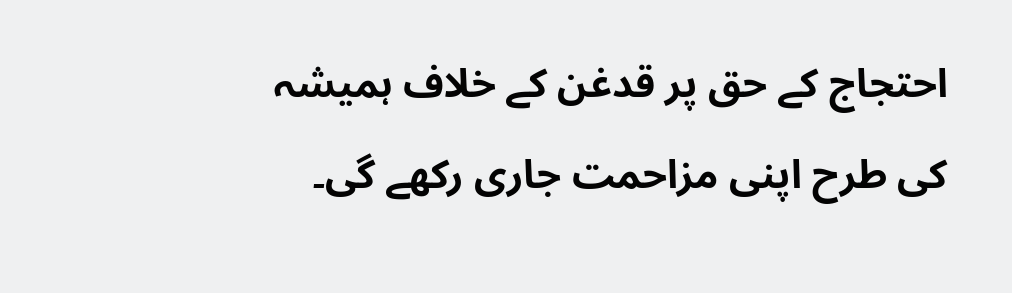احتجاج کے حق پر قدغن کے خلاف ہمیشہ کی طرح اپنی مزاحمت جاری رکھے گی۔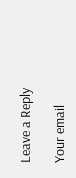Leave a Reply

Your email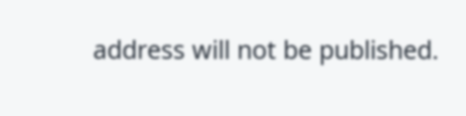address will not be published.